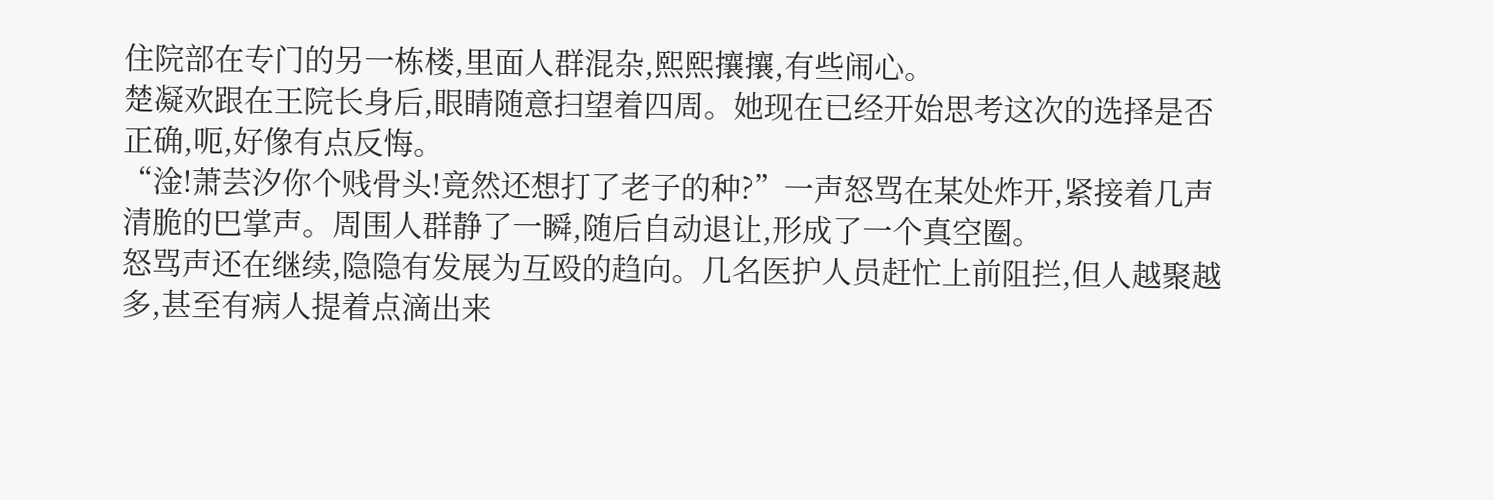住院部在专门的另一栋楼,里面人群混杂,熙熙攘攘,有些闹心。
楚凝欢跟在王院长身后,眼睛随意扫望着四周。她现在已经开始思考这次的选择是否正确,呃,好像有点反悔。
“淦!萧芸汐你个贱骨头!竟然还想打了老子的种?”一声怒骂在某处炸开,紧接着几声清脆的巴掌声。周围人群静了一瞬,随后自动退让,形成了一个真空圈。
怒骂声还在继续,隐隐有发展为互殴的趋向。几名医护人员赶忙上前阻拦,但人越聚越多,甚至有病人提着点滴出来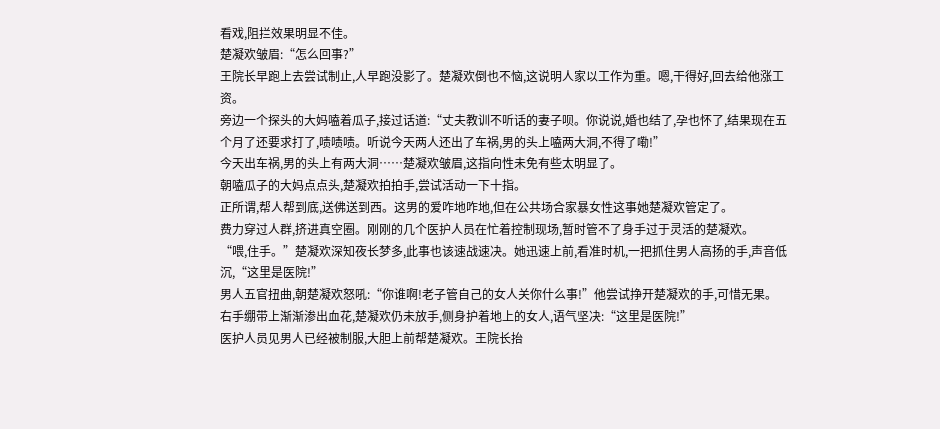看戏,阻拦效果明显不佳。
楚凝欢皱眉:“怎么回事?”
王院长早跑上去尝试制止,人早跑没影了。楚凝欢倒也不恼,这说明人家以工作为重。嗯,干得好,回去给他涨工资。
旁边一个探头的大妈嗑着瓜子,接过话道:“丈夫教训不听话的妻子呗。你说说,婚也结了,孕也怀了,结果现在五个月了还要求打了,啧啧啧。听说今天两人还出了车祸,男的头上嗑两大洞,不得了嘞!”
今天出车祸,男的头上有两大洞……楚凝欢皱眉,这指向性未免有些太明显了。
朝嗑瓜子的大妈点点头,楚凝欢拍拍手,尝试活动一下十指。
正所谓,帮人帮到底,送佛送到西。这男的爱咋地咋地,但在公共场合家暴女性这事她楚凝欢管定了。
费力穿过人群,挤进真空圈。刚刚的几个医护人员在忙着控制现场,暂时管不了身手过于灵活的楚凝欢。
“喂,住手。”楚凝欢深知夜长梦多,此事也该速战速决。她迅速上前,看准时机,一把抓住男人高扬的手,声音低沉,“这里是医院!”
男人五官扭曲,朝楚凝欢怒吼:“你谁啊!老子管自己的女人关你什么事!”他尝试挣开楚凝欢的手,可惜无果。
右手绷带上渐渐渗出血花,楚凝欢仍未放手,侧身护着地上的女人,语气坚决:“这里是医院!”
医护人员见男人已经被制服,大胆上前帮楚凝欢。王院长抬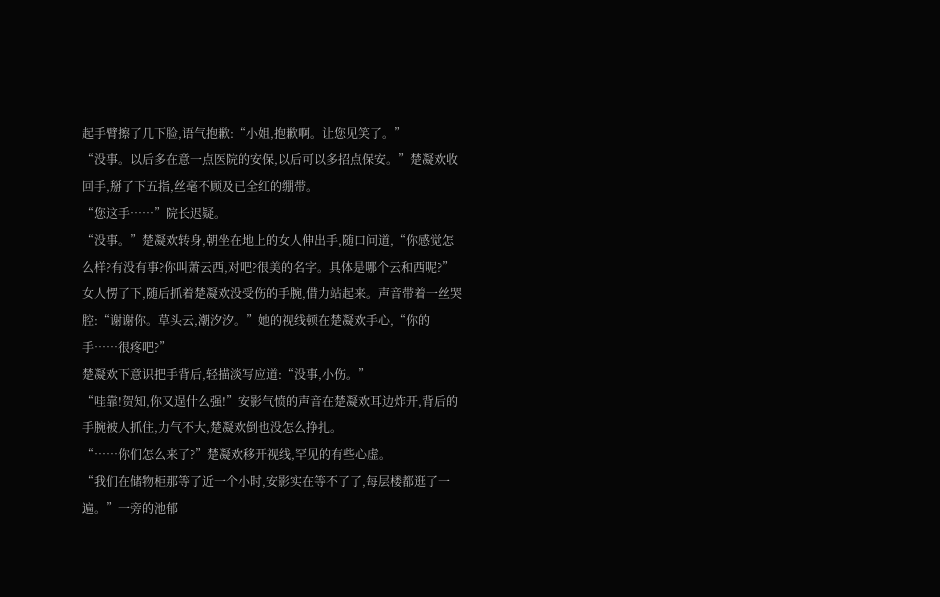起手臂擦了几下脸,语气抱歉:“小姐,抱歉啊。让您见笑了。”
“没事。以后多在意一点医院的安保,以后可以多招点保安。”楚凝欢收回手,掰了下五指,丝毫不顾及已全红的绷带。
“您这手……”院长迟疑。
“没事。”楚凝欢转身,朝坐在地上的女人伸出手,随口问道,“你感觉怎么样?有没有事?你叫萧云西,对吧?很美的名字。具体是哪个云和西呢?”
女人愣了下,随后抓着楚凝欢没受伤的手腕,借力站起来。声音带着一丝哭腔:“谢谢你。草头云,潮汐汐。”她的视线顿在楚凝欢手心,“你的手……很疼吧?”
楚凝欢下意识把手背后,轻描淡写应道:“没事,小伤。”
“哇靠!贺知,你又逞什么强!”安影气愤的声音在楚凝欢耳边炸开,背后的手腕被人抓住,力气不大,楚凝欢倒也没怎么挣扎。
“……你们怎么来了?”楚凝欢移开视线,罕见的有些心虚。
“我们在储物柜那等了近一个小时,安影实在等不了了,每层楼都逛了一遍。”一旁的池郁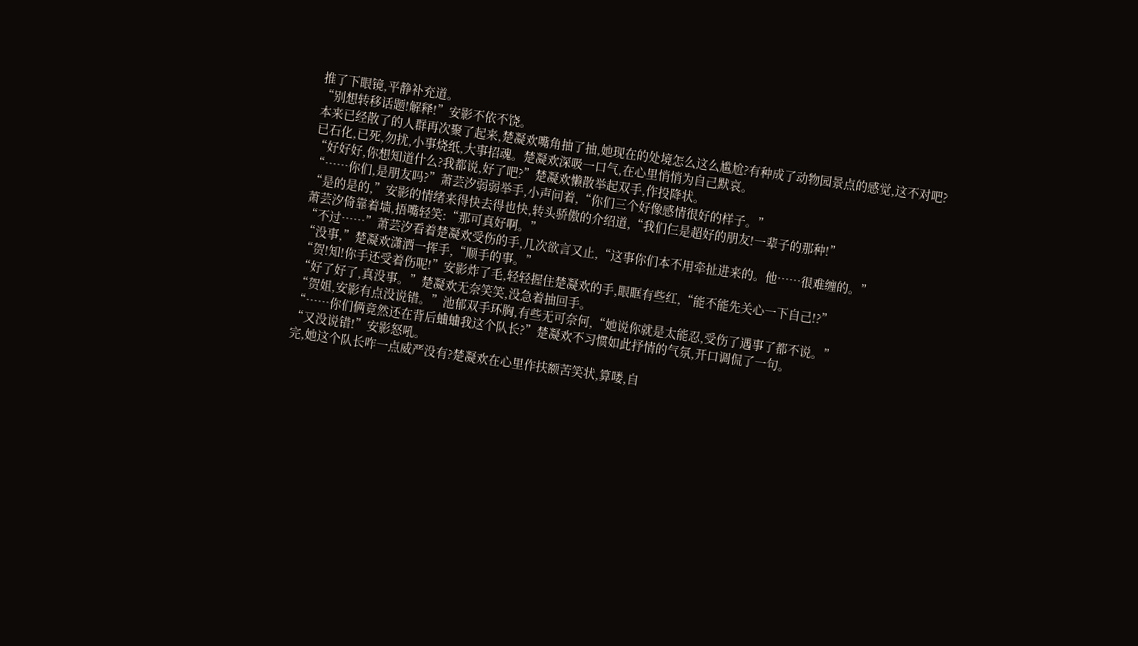推了下眼镜,平静补充道。
“别想转移话题!解释!”安影不依不饶。
本来已经散了的人群再次聚了起来,楚凝欢嘴角抽了抽,她现在的处境怎么这么尴尬?有种成了动物园景点的感觉,这不对吧?
已石化,已死,勿扰,小事烧纸,大事招魂。楚凝欢深吸一口气,在心里悄悄为自己默哀。
“好好好,你想知道什么?我都说,好了吧?”楚凝欢懒散举起双手,作投降状。
“……你们,是朋友吗?”萧芸汐弱弱举手,小声问着,“你们三个好像感情很好的样子。”
“是的是的,”安影的情绪来得快去得也快,转头骄傲的介绍道,“我们仨是超好的朋友!一辈子的那种!”
萧芸汐倚靠着墙,捂嘴轻笑:“那可真好啊。”
“不过……”萧芸汐看着楚凝欢受伤的手,几次欲言又止,“这事你们本不用牵扯进来的。他……很难缠的。”
“没事,”楚凝欢潇洒一挥手,“顺手的事。”
“贺!知!你手还受着伤呢!”安影炸了毛,轻轻握住楚凝欢的手,眼眶有些红,“能不能先关心一下自己!?”
“好了好了,真没事。”楚凝欢无奈笑笑,没急着抽回手。
“贺姐,安影有点没说错。”池郁双手环胸,有些无可奈何,“她说你就是太能忍,受伤了遇事了都不说。”
“……你们俩竟然还在背后蛐蛐我这个队长?”楚凝欢不习惯如此抒情的气氛,开口调侃了一句。
“又没说错!”安影怒吼。
完,她这个队长咋一点威严没有?楚凝欢在心里作扶额苦笑状,算喽,自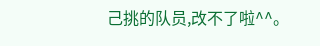己挑的队员,改不了啦^^。